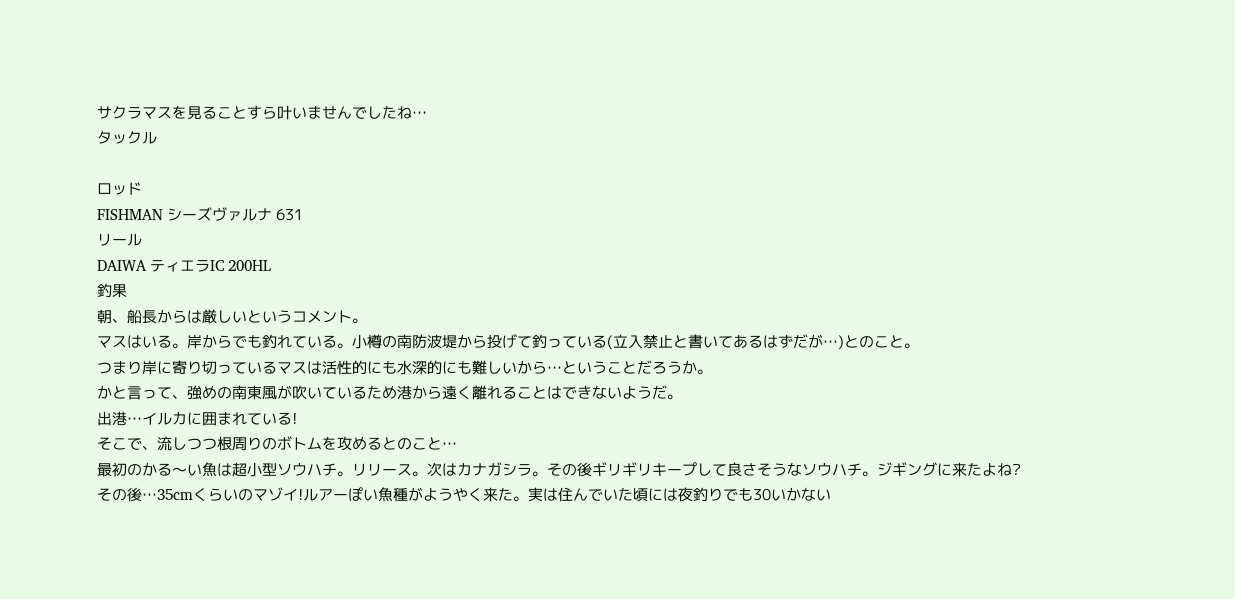サクラマスを見ることすら叶いませんでしたね…
タックル

ロッド
FISHMAN シーズヴァルナ 631
リール
DAIWA ティエラIC 200HL
釣果
朝、船長からは厳しいというコメント。
マスはいる。岸からでも釣れている。小樽の南防波堤から投げて釣っている(立入禁止と書いてあるはずだが…)とのこと。
つまり岸に寄り切っているマスは活性的にも水深的にも難しいから…ということだろうか。
かと言って、強めの南東風が吹いているため港から遠く離れることはできないようだ。
出港…イルカに囲まれている!
そこで、流しつつ根周りのボトムを攻めるとのこと…
最初のかる〜い魚は超小型ソウハチ。リリース。次はカナガシラ。その後ギリギリキープして良さそうなソウハチ。ジギングに来たよね?
その後…35cmくらいのマゾイ!ルアーぽい魚種がようやく来た。実は住んでいた頃には夜釣りでも30いかない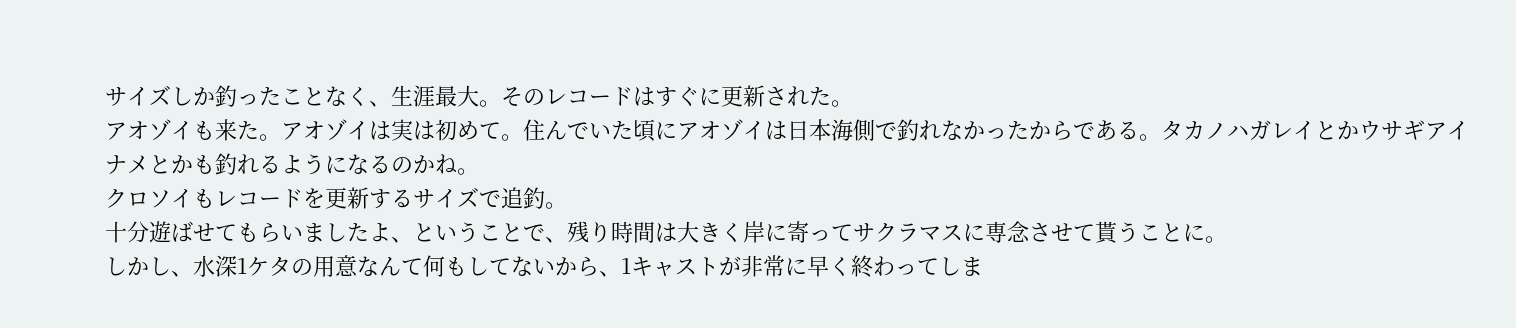サイズしか釣ったことなく、生涯最大。そのレコードはすぐに更新された。
アオゾイも来た。アオゾイは実は初めて。住んでいた頃にアオゾイは日本海側で釣れなかったからである。タカノハガレイとかウサギアイナメとかも釣れるようになるのかね。
クロソイもレコードを更新するサイズで追釣。
十分遊ばせてもらいましたよ、ということで、残り時間は大きく岸に寄ってサクラマスに専念させて貰うことに。
しかし、水深1ケタの用意なんて何もしてないから、1キャストが非常に早く終わってしま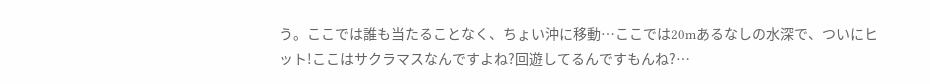う。ここでは誰も当たることなく、ちょい沖に移動…ここでは20mあるなしの水深で、ついにヒット!ここはサクラマスなんですよね?回遊してるんですもんね?…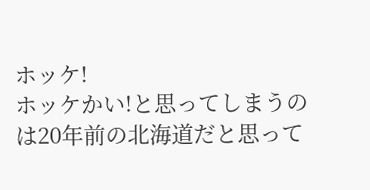ホッケ!
ホッケかい!と思ってしまうのは20年前の北海道だと思って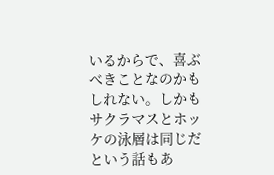いるからで、喜ぶべきことなのかもしれない。しかもサクラマスとホッケの泳層は同じだという話もあ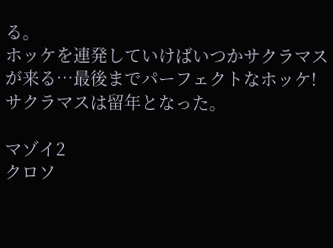る。
ホッケを連発していけばいつかサクラマスが来る…最後までパーフェクトなホッケ!
サクラマスは留年となった。

マゾイ2
クロソ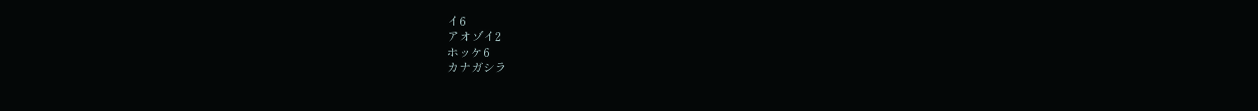イ6
アオゾイ2
ホッケ6
カナガシラ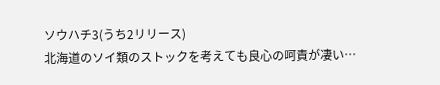ソウハチ3(うち2リリース)
北海道のソイ類のストックを考えても良心の呵責が凄い…